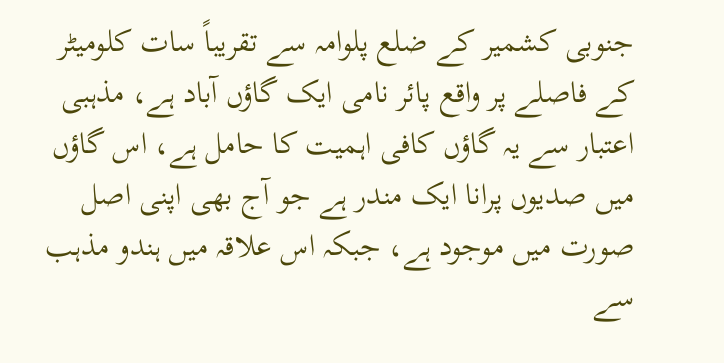جنوبی کشمیر کے ضلع پلوامہ سے تقریباً سات کلومیٹر کے فاصلے پر واقع پائر نامی ایک گاؤں آباد ہے، مذہبی اعتبار سے یہ گاؤں کافی اہمیت کا حامل ہے، اس گاؤں میں صدیوں پرانا ایک مندر ہے جو آج بھی اپنی اصل صورت میں موجود ہے، جبکہ اس علاقہ میں ہندو مذہب سے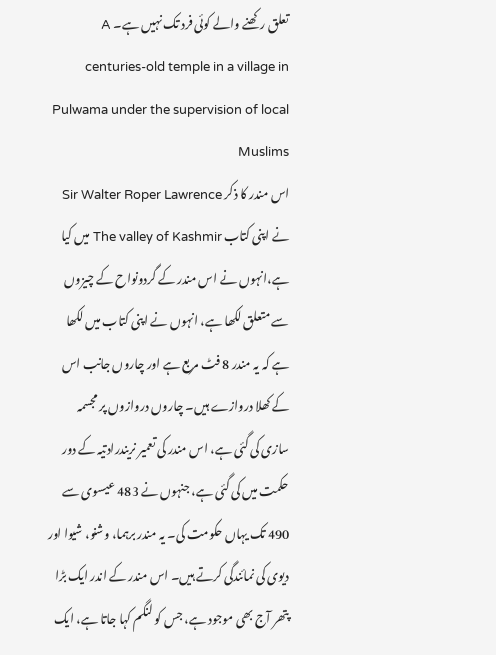تعلق رکھنے والے کوئی فرد تک نہیں ہے۔ A centuries-old temple in a village in Pulwama under the supervision of local Muslims
اس مندر کا ذکر Sir Walter Roper Lawrence نے اپنی کتاب The valley of Kashmir میں کیا ہے،انہوں نے اس مندر کے گردونواح کے چیزوں سے متعلق لکھا ہے، انہوں نے اپنی کتاب میں لکھا ہے کہ یہ مندر 8 فٹ مربع ہے اور چاروں جانب اس کے کھلا دروازے ہیں۔ چاروں دروازوں پر مجسمہ سازی کی گئی ہے، اس مندر کی تعمیر نریندرادتیہ کے دور حکمت میں کی گئی ہے، جنہوں نے 483 عیسوی سے 490 تک یہاں حکومت کی۔ یہ مندر برہما، وشنو، شیوا اور دیوی کی نمائندگی کرتے ہیں۔ اس مندر کے اندر ایک بڑا پتھر آج بھی موجود ہے، جس کو لنگم کہا جاتا ہے، ایک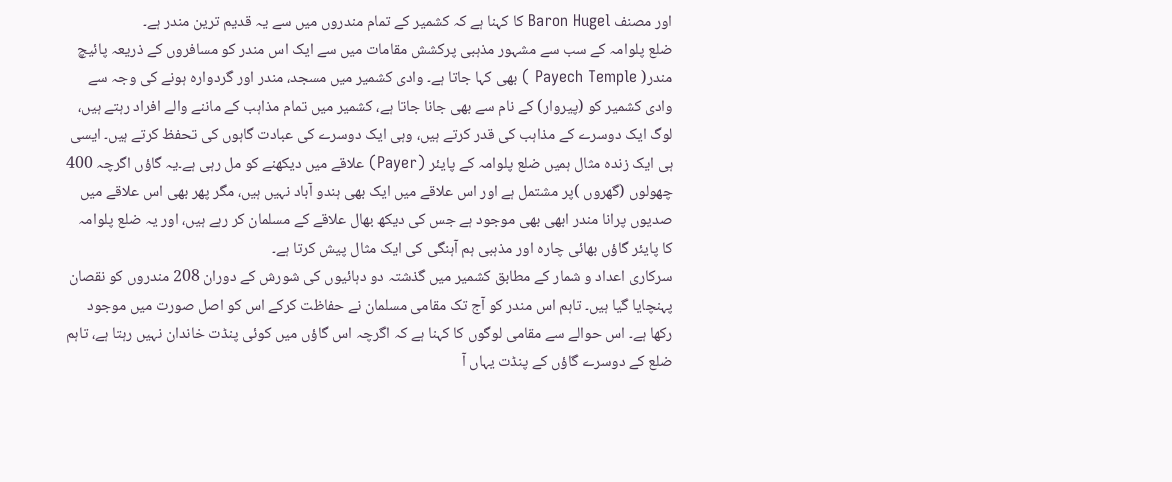اور مصنف Baron Hugel کا کہنا ہے کہ کشمیر کے تمام مندروں میں سے یہ قدیم ترین مندر ہے۔
ضلع پلوامہ کے سب سے مشہور مذہبی پرکشش مقامات میں سے ایک اس مندر کو مسافروں کے ذریعہ پائیچ مندر( Payech Temple ) بھی کہا جاتا ہے۔ وادی کشمیر میں مسجد، مندر اور گردوارہ ہونے کی وجہ سے وادی کشمیر کو (پیروار) کے نام سے بھی جانا جاتا ہے، کشمیر میں تمام مذاہب کے ماننے والے افراد رہتے ہیں، لوگ ایک دوسرے کے مذاہب کی قدر کرتے ہیں، وہی ایک دوسرے کی عبادت گاہوں کی تحفظ کرتے ہیں۔ ایسی ہی ایک زندہ مثال ہمیں ضلع پلوامہ کے پایئر (Payer) علاقے میں دیکھنے کو مل رہی ہے۔یہ گاؤں اگرچہ 400 چھولوں (گھروں )پر مشتمل ہے اور اس علاقے میں ایک بھی ہندو آباد نہیں ہیں، مگر پھر بھی اس علاقے میں صدیوں پرانا مندر ابھی بھی موجود ہے جس کی دیکھ بھال علاقے کے مسلمان کر رہے ہیں، اور یہ ضلع پلوامہ کا پایئر گاؤں بھائی چارہ اور مذہبی ہم آہنگی کی ایک مثال پیش کرتا ہے۔
سرکاری اعداد و شمار کے مطابق کشمیر میں گذشتہ دو دہائیوں کی شورش کے دوران 208 مندروں کو نقصان پہنچایا گیا ہیں۔ تاہم اس مندر کو آج تک مقامی مسلمان نے حفاظت کرکے اس کو اصل صورت میں موجود رکھا ہے۔ اس حوالے سے مقامی لوگوں کا کہنا ہے کہ اگرچہ اس گاؤں میں کوئی پنڈت خاندان نہیں رہتا ہے، تاہم ضلع کے دوسرے گاؤں کے پنڈت یہاں آ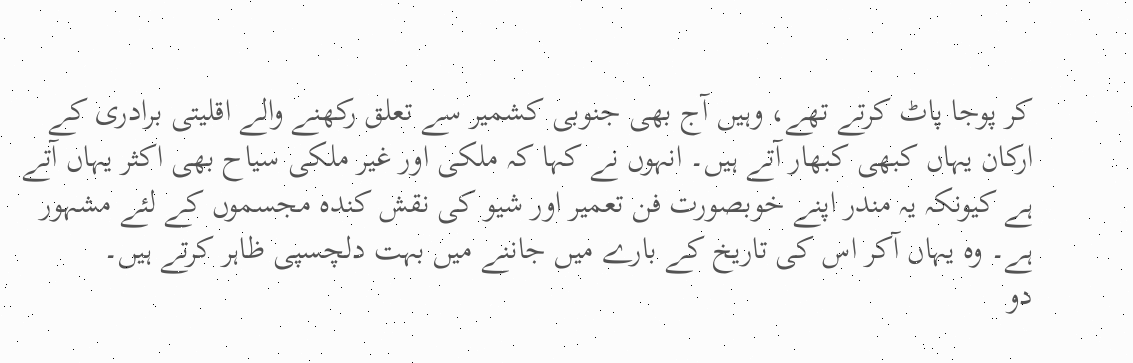کر پوجا پاٹ کرتے تھے، وہیں آج بھی جنوبی کشمیر سے تعلق رکھنے والے اقلیتی برادری کے ارکان یہاں کبھی کبھار آتے ہیں۔ انہوں نے کہا کہ ملکی اور غیر ملکی سیاح بھی اکثر یہاں آتے ہے کیونکہ یہ مندر اپنے خوبصورت فن تعمیر اور شیو کی نقش کندہ مجسموں کے لئے مشہور ہے۔ وہ یہاں آکر اس کی تاریخ کے بارے میں جاننے میں بہت دلچسپی ظاہر کرتے ہیں۔
دو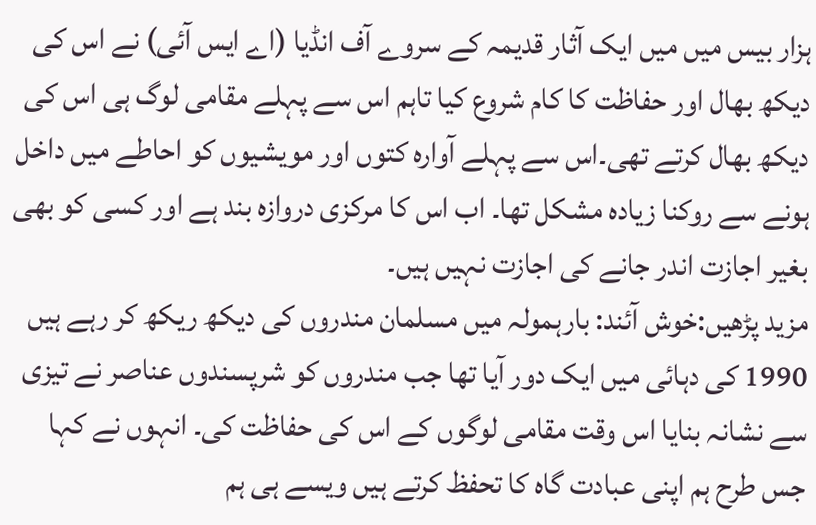ہزار بیس میں میں ایک آثار قدیمہ کے سروے آف انڈیا (اے ایس آئی) نے اس کی دیکھ بھال اور حفاظت کا کام شروع کیا تاہم اس سے پہلے مقامی لوگ ہی اس کی دیکھ بھال کرتے تھی۔اس سے پہلے آوارہ کتوں اور مویشیوں کو احاطے میں داخل ہونے سے روکنا زیادہ مشکل تھا۔ اب اس کا مرکزی دروازہ بند ہے اور کسی کو بھی بغیر اجازت اندر جانے کی اجازت نہیں ہیں۔
مزید پڑھیں:خوش آئند: بارہمولہ میں مسلمان مندروں کی دیکھ ریکھ کر رہے ہیں
1990 کی دہائی میں ایک دور آیا تھا جب مندروں کو شرپسندوں عناصر نے تیزی سے نشانہ بنایا اس وقت مقامی لوگوں کے اس کی حفاظت کی۔ انہوں نے کہا جس طرح ہم اپنی عبادت گاہ کا تحفظ کرتے ہیں ویسے ہی ہم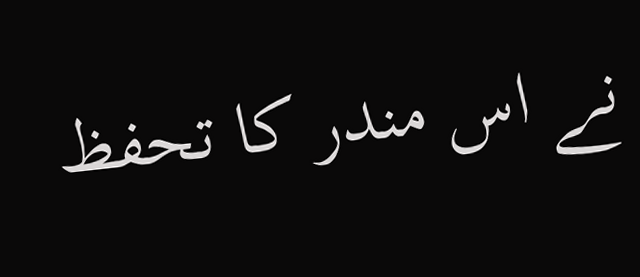نے اس مندر کا تحفظ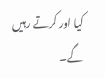کیا اور کرتے رہیں گے۔